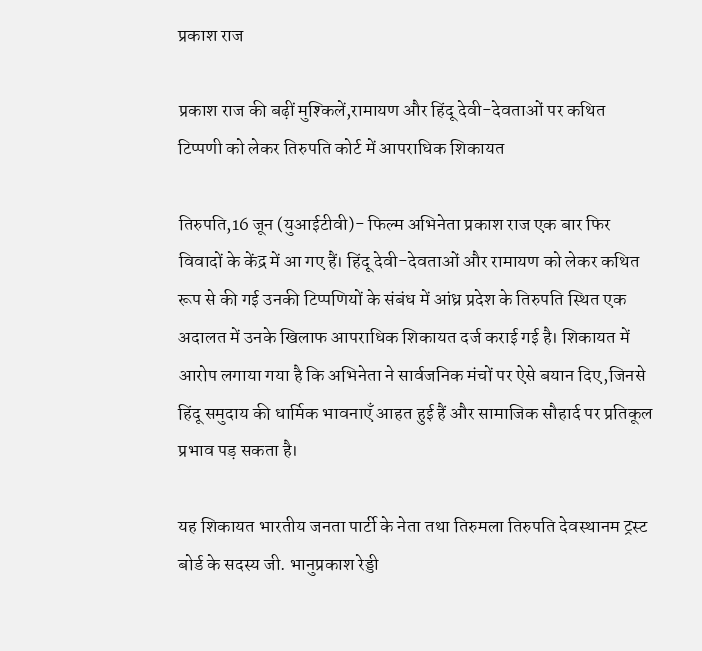प्रकाश राज

प्रकाश राज की बढ़ीं मुश्किलें,रामायण और हिंदू देवी-देवताओं पर कथित टिप्पणी को लेकर तिरुपति कोर्ट में आपराधिक शिकायत

तिरुपति,16 जून (युआईटीवी)- फिल्म अभिनेता प्रकाश राज एक बार फिर विवादों के केंद्र में आ गए हैं। हिंदू देवी-देवताओं और रामायण को लेकर कथित रूप से की गई उनकी टिप्पणियों के संबंध में आंध्र प्रदेश के तिरुपति स्थित एक अदालत में उनके खिलाफ आपराधिक शिकायत दर्ज कराई गई है। शिकायत में आरोप लगाया गया है कि अभिनेता ने सार्वजनिक मंचों पर ऐसे बयान दिए,जिनसे हिंदू समुदाय की धार्मिक भावनाएँ आहत हुई हैं और सामाजिक सौहार्द पर प्रतिकूल प्रभाव पड़ सकता है।

यह शिकायत भारतीय जनता पार्टी के नेता तथा तिरुमला तिरुपति देवस्थानम ट्रस्ट बोर्ड के सदस्य जी. भानुप्रकाश रेड्डी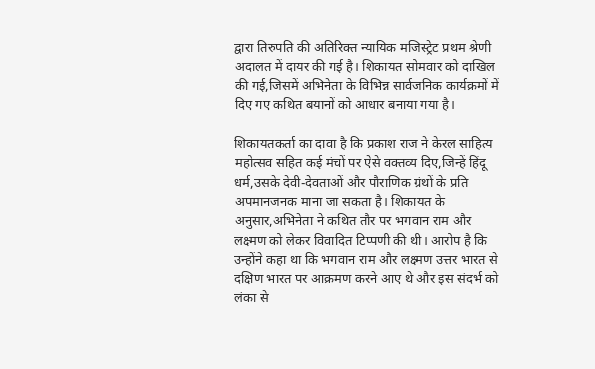द्वारा तिरुपति की अतिरिक्त न्यायिक मजिस्ट्रेट प्रथम श्रेणी अदालत में दायर की गई है। शिकायत सोमवार को दाखिल की गई,जिसमें अभिनेता के विभिन्न सार्वजनिक कार्यक्रमों में दिए गए कथित बयानों को आधार बनाया गया है।

शिकायतकर्ता का दावा है कि प्रकाश राज ने केरल साहित्य महोत्सव सहित कई मंचों पर ऐसे वक्तव्य दिए,जिन्हें हिंदू धर्म,उसके देवी-देवताओं और पौराणिक ग्रंथों के प्रति अपमानजनक माना जा सकता है। शिकायत के अनुसार,अभिनेता ने कथित तौर पर भगवान राम और लक्ष्मण को लेकर विवादित टिप्पणी की थी। आरोप है कि उन्होंने कहा था कि भगवान राम और लक्ष्मण उत्तर भारत से दक्षिण भारत पर आक्रमण करने आए थे और इस संदर्भ को लंका से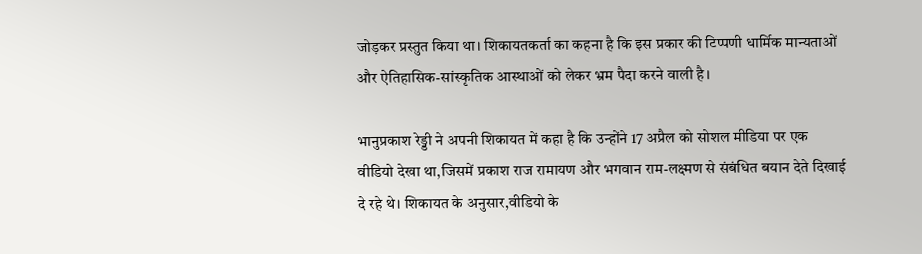जोड़कर प्रस्तुत किया था। शिकायतकर्ता का कहना है कि इस प्रकार की टिप्पणी धार्मिक मान्यताओं और ऐतिहासिक-सांस्कृतिक आस्थाओं को लेकर भ्रम पैदा करने वाली है।

भानुप्रकाश रेड्डी ने अपनी शिकायत में कहा है कि उन्होंने 17 अप्रैल को सोशल मीडिया पर एक वीडियो देखा था,जिसमें प्रकाश राज रामायण और भगवान राम-लक्ष्मण से संबंधित बयान देते दिखाई दे रहे थे। शिकायत के अनुसार,वीडियो के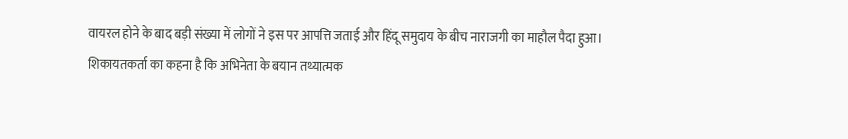वायरल होने के बाद बड़ी संख्या में लोगों ने इस पर आपत्ति जताई और हिंदू समुदाय के बीच नाराजगी का माहौल पैदा हुआ। शिकायतकर्ता का कहना है कि अभिनेता के बयान तथ्यात्मक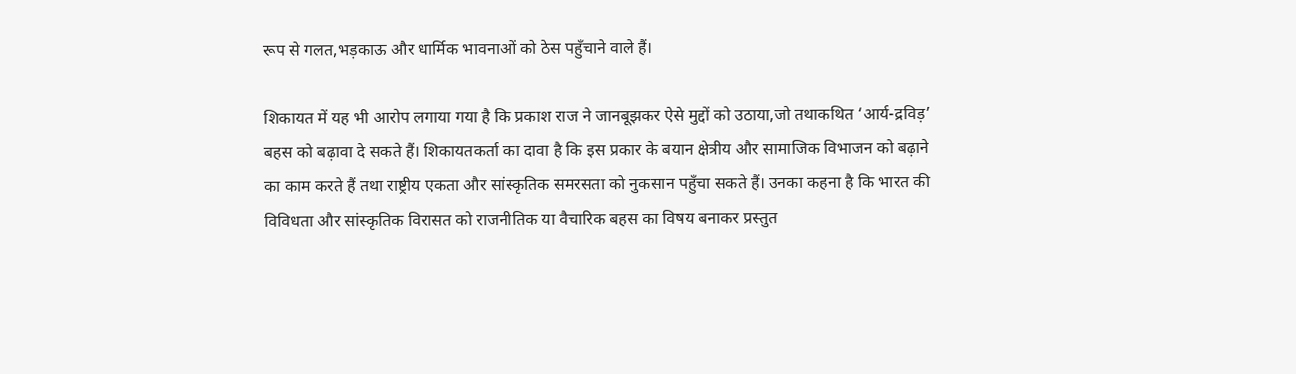रूप से गलत,भड़काऊ और धार्मिक भावनाओं को ठेस पहुँचाने वाले हैं।

शिकायत में यह भी आरोप लगाया गया है कि प्रकाश राज ने जानबूझकर ऐसे मुद्दों को उठाया,जो तथाकथित ‘आर्य-द्रविड़’ बहस को बढ़ावा दे सकते हैं। शिकायतकर्ता का दावा है कि इस प्रकार के बयान क्षेत्रीय और सामाजिक विभाजन को बढ़ाने का काम करते हैं तथा राष्ट्रीय एकता और सांस्कृतिक समरसता को नुकसान पहुँचा सकते हैं। उनका कहना है कि भारत की विविधता और सांस्कृतिक विरासत को राजनीतिक या वैचारिक बहस का विषय बनाकर प्रस्तुत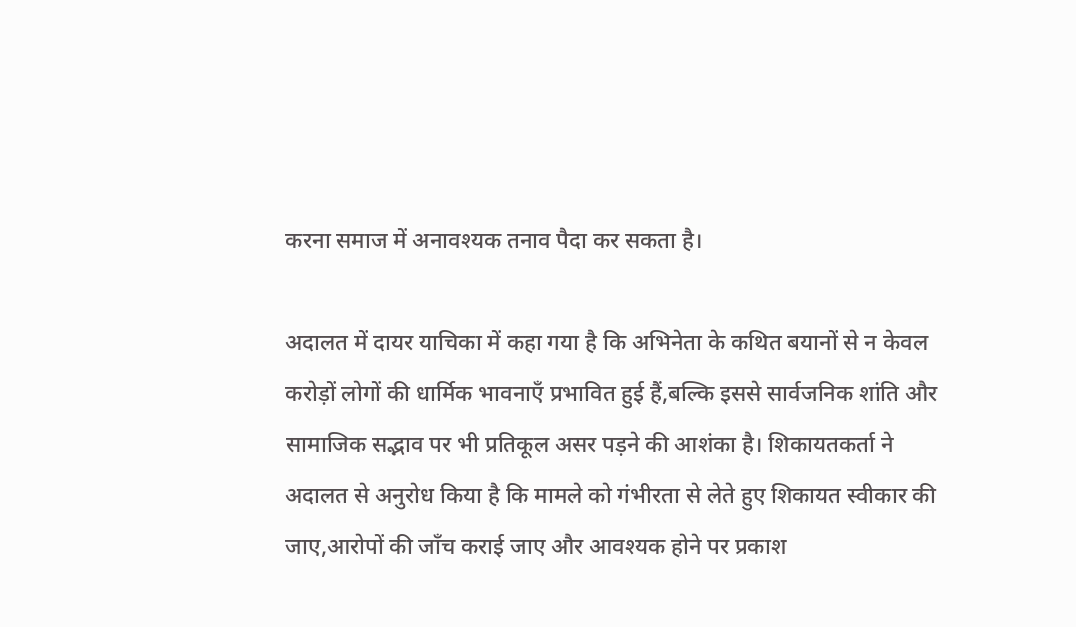करना समाज में अनावश्यक तनाव पैदा कर सकता है।

अदालत में दायर याचिका में कहा गया है कि अभिनेता के कथित बयानों से न केवल करोड़ों लोगों की धार्मिक भावनाएँ प्रभावित हुई हैं,बल्कि इससे सार्वजनिक शांति और सामाजिक सद्भाव पर भी प्रतिकूल असर पड़ने की आशंका है। शिकायतकर्ता ने अदालत से अनुरोध किया है कि मामले को गंभीरता से लेते हुए शिकायत स्वीकार की जाए,आरोपों की जाँच कराई जाए और आवश्यक होने पर प्रकाश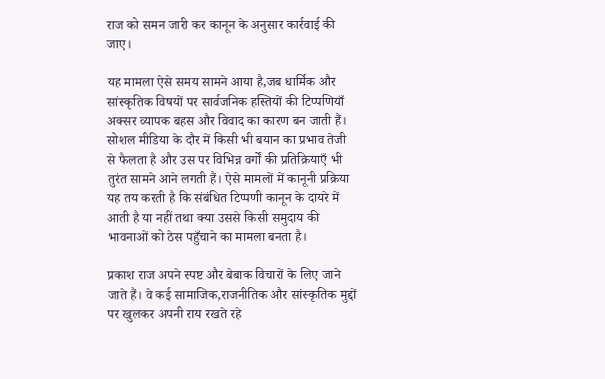राज को समन जारी कर कानून के अनुसार कार्रवाई की जाए।

यह मामला ऐसे समय सामने आया है,जब धार्मिक और सांस्कृतिक विषयों पर सार्वजनिक हस्तियों की टिप्पणियाँ अक्सर व्यापक बहस और विवाद का कारण बन जाती हैं। सोशल मीडिया के दौर में किसी भी बयान का प्रभाव तेजी से फैलता है और उस पर विभिन्न वर्गों की प्रतिक्रियाएँ भी तुरंत सामने आने लगती हैं। ऐसे मामलों में कानूनी प्रक्रिया यह तय करती है कि संबंधित टिप्पणी कानून के दायरे में आती है या नहीं तथा क्या उससे किसी समुदाय की भावनाओं को ठेस पहुँचाने का मामला बनता है।

प्रकाश राज अपने स्पष्ट और बेबाक विचारों के लिए जाने जाते हैं। वे कई सामाजिक,राजनीतिक और सांस्कृतिक मुद्दों पर खुलकर अपनी राय रखते रहे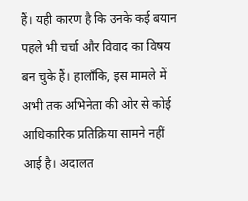हैं। यही कारण है कि उनके कई बयान पहले भी चर्चा और विवाद का विषय बन चुके हैं। हालाँकि, इस मामले में अभी तक अभिनेता की ओर से कोई आधिकारिक प्रतिक्रिया सामने नहीं आई है। अदालत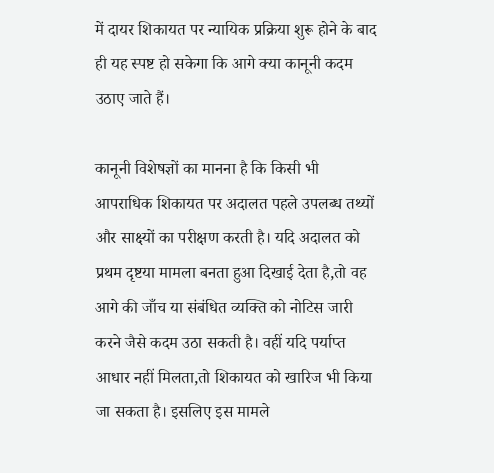में दायर शिकायत पर न्यायिक प्रक्रिया शुरू होने के बाद ही यह स्पष्ट हो सकेगा कि आगे क्या कानूनी कदम उठाए जाते हैं।

कानूनी विशेषज्ञों का मानना है कि किसी भी आपराधिक शिकायत पर अदालत पहले उपलब्ध तथ्यों और साक्ष्यों का परीक्षण करती है। यदि अदालत को प्रथम दृष्टया मामला बनता हुआ दिखाई देता है,तो वह आगे की जाँच या संबंधित व्यक्ति को नोटिस जारी करने जैसे कदम उठा सकती है। वहीं यदि पर्याप्त आधार नहीं मिलता,तो शिकायत को खारिज भी किया जा सकता है। इसलिए इस मामले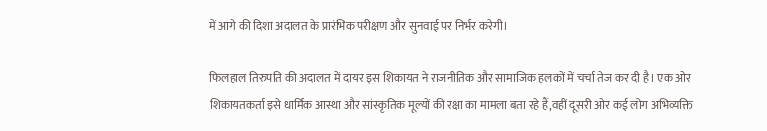में आगे की दिशा अदालत के प्रारंभिक परीक्षण और सुनवाई पर निर्भर करेगी।

फिलहाल तिरुपति की अदालत में दायर इस शिकायत ने राजनीतिक और सामाजिक हलकों में चर्चा तेज कर दी है। एक ओर शिकायतकर्ता इसे धार्मिक आस्था और सांस्कृतिक मूल्यों की रक्षा का मामला बता रहे हैं,वहीं दूसरी ओर कई लोग अभिव्यक्ति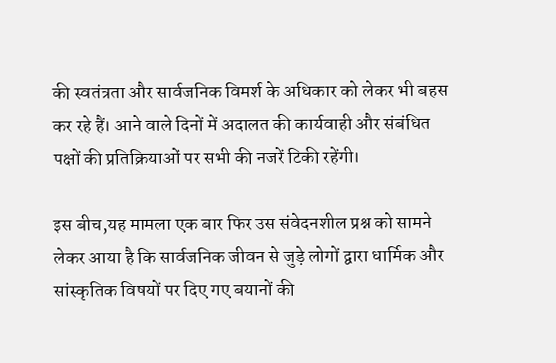की स्वतंत्रता और सार्वजनिक विमर्श के अधिकार को लेकर भी बहस कर रहे हैं। आने वाले दिनों में अदालत की कार्यवाही और संबंधित पक्षों की प्रतिक्रियाओं पर सभी की नजरें टिकी रहेंगी।

इस बीच,यह मामला एक बार फिर उस संवेदनशील प्रश्न को सामने लेकर आया है कि सार्वजनिक जीवन से जुड़े लोगों द्वारा धार्मिक और सांस्कृतिक विषयों पर दिए गए बयानों की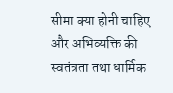सीमा क्या होनी चाहिए और अभिव्यक्ति की स्वतंत्रता तथा धार्मिक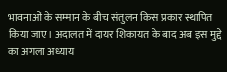भावनाओं के सम्मान के बीच संतुलन किस प्रकार स्थापित किया जाए। अदालत में दायर शिकायत के बाद अब इस मुद्दे का अगला अध्याय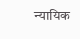न्यायिक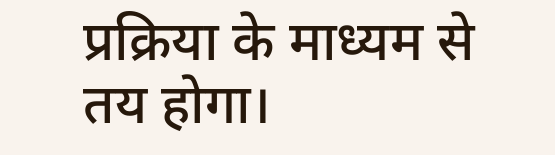प्रक्रिया के माध्यम से तय होगा।